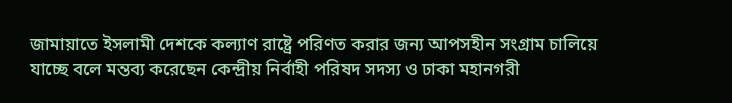জামায়াতে ইসলামী দেশকে কল্যাণ রাষ্ট্রে পরিণত করার জন্য আপসহীন সংগ্রাম চালিয়ে যাচ্ছে বলে মন্তব্য করেছেন কেন্দ্রীয় নির্বাহী পরিষদ সদস্য ও ঢাকা মহানগরী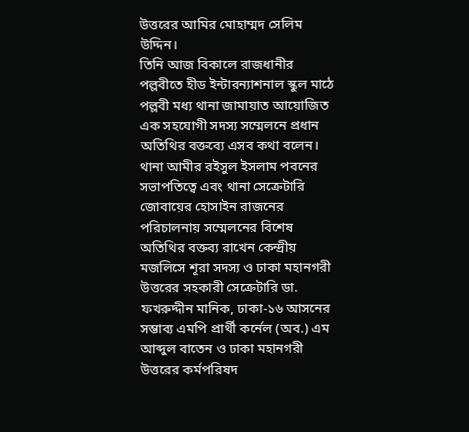উত্তরের আমির মোহাম্মদ সেলিম উদ্দিন।
তিনি আজ বিকালে রাজধানীর পল্লবীতে হীড ইন্টারন্যাশনাল স্কুল মাঠে পল্লবী মধ্য থানা জামায়াত আয়োজিত এক সহযোগী সদস্য সম্মেলনে প্রধান অতিথির বক্তব্যে এসব কথা বলেন।
থানা আমীর রইসুল ইসলাম পবনের সভাপতিত্বে এবং থানা সেক্রেটারি জোবায়ের হোসাইন রাজনের পরিচালনায় সম্মেলনের বিশেষ অতিথির বক্তব্য রাখেন কেন্দ্রীয় মজলিসে শূরা সদস্য ও ঢাকা মহানগরী উত্তরের সহকারী সেক্রেটারি ডা. ফখরুদ্দীন মানিক, ঢাকা-১৬ আসনের সম্ভাব্য এমপি প্রার্থী কর্নেল (অব.) এম আব্দুল বাতেন ও ঢাকা মহানগরী উত্তরের কর্মপরিষদ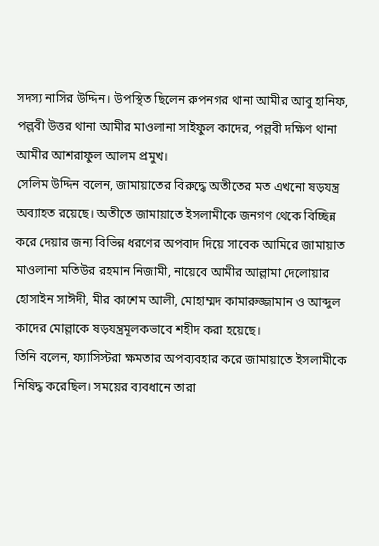সদস্য নাসির উদ্দিন। উপস্থিত ছিলেন রুপনগর থানা আমীর আবু হানিফ, পল্লবী উত্তর থানা আমীর মাওলানা সাইফুল কাদের, পল্লবী দক্ষিণ থানা আমীর আশরাফুল আলম প্রমুখ।
সেলিম উদ্দিন বলেন, জামায়াতের বিরুদ্ধে অতীতের মত এখনো ষড়যন্ত্র অব্যাহত রয়েছে। অতীতে জামায়াতে ইসলামীকে জনগণ থেকে বিচ্ছিন্ন করে দেয়ার জন্য বিভিন্ন ধরণের অপবাদ দিয়ে সাবেক আমিরে জামায়াত মাওলানা মতিউর রহমান নিজামী, নায়েবে আমীর আল্লামা দেলোয়ার হোসাইন সাঈদী, মীর কাশেম আলী, মোহাম্মদ কামারুজ্জামান ও আব্দুল কাদের মোল্লাকে ষড়যন্ত্রমূলকভাবে শহীদ করা হয়েছে।
তিনি বলেন, ফ্যাসিস্টরা ক্ষমতার অপব্যবহার করে জামায়াতে ইসলামীকে নিষিদ্ধ করেছিল। সময়ের ব্যবধানে তারা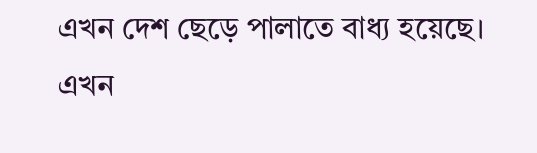এখন দেশ ছেড়ে পালাতে বাধ্য হয়েছে। এখন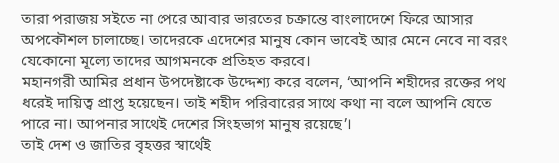তারা পরাজয় সইতে না পেরে আবার ভারতের চক্রান্তে বাংলাদেশে ফিরে আসার অপকৌশল চালাচ্ছে। তাদেরকে এদেশের মানুষ কোন ভাবেই আর মেনে নেবে না বরং যেকোনো মূল্যে তাদের আগমনকে প্রতিহত করবে।
মহানগরী আমির প্রধান উপদেষ্টাকে উদ্দেশ্য করে বলেন, ‘আপনি শহীদের রক্তের পথ ধরেই দায়িত্ব প্রাপ্ত হয়েছেন। তাই শহীদ পরিবারের সাথে কথা না বলে আপনি যেতে পারে না। আপনার সাথেই দেশের সিংহভাগ মানুষ রয়েছে’।
তাই দেশ ও জাতির বৃহত্তর স্বার্থেই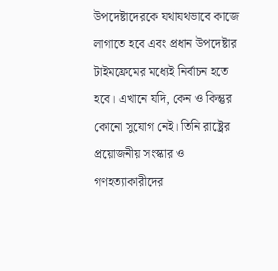উপদেষ্টাদেরকে যথাযথভাবে কাজে লাগাতে হবে এবং প্রধান উপদেষ্টার টাইমফ্রেমের মধ্যেই নির্বাচন হতে হবে। এখানে যদি, কেন ও কিন্তুর কোনো সুযোগ নেই। তিনি রাষ্ট্রের প্রয়োজনীয় সংস্কার ও গণহত্যাকারীদের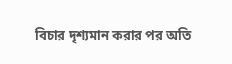বিচার দৃশ্যমান করার পর অতি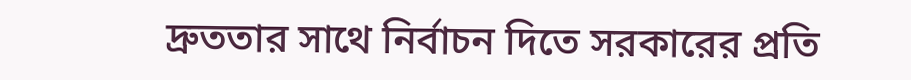দ্রুততার সাথে নির্বাচন দিতে সরকারের প্রতি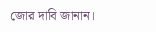জোর দাবি জানান।